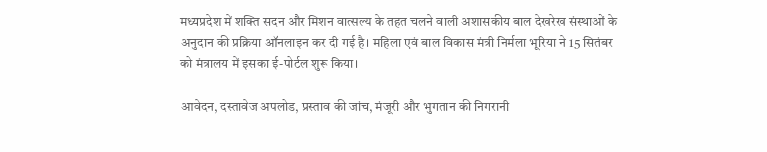मध्यप्रदेश में शक्ति सदन और मिशन वात्सल्य के तहत चलने वाली अशासकीय बाल देखरेख संस्थाओं के अनुदान की प्रक्रिया ऑनलाइन कर दी गई है। महिला एवं बाल विकास मंत्री निर्मला भूरिया ने 15 सितंबर को मंत्रालय में इसका ई-पोर्टल शुरू किया।

आवेदन, दस्तावेज अपलोड, प्रस्ताव की जांच, मंजूरी और भुगतान की निगरानी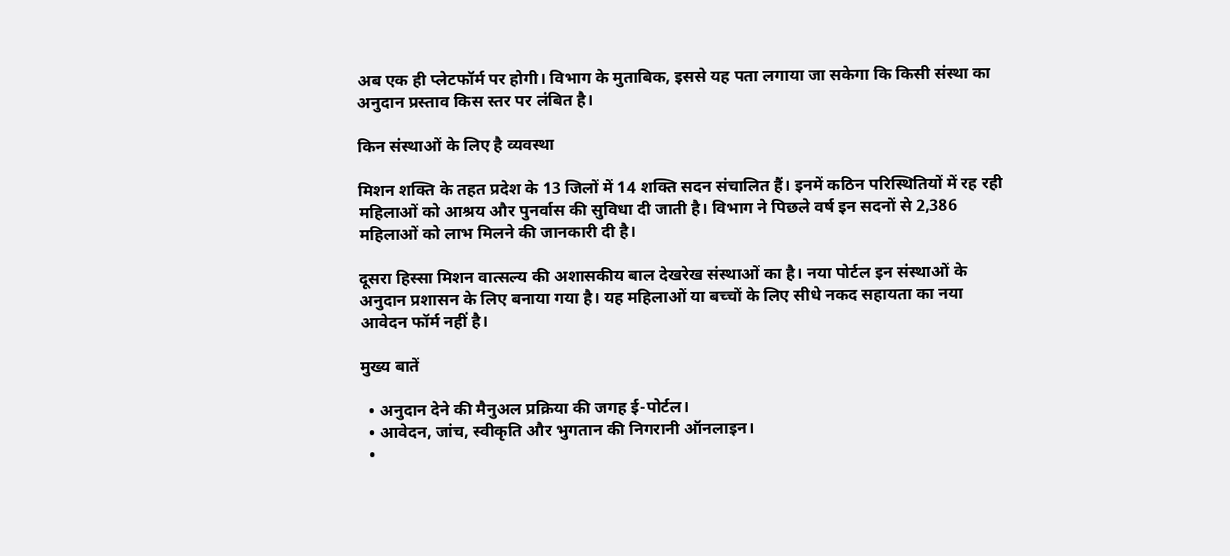अब एक ही प्लेटफॉर्म पर होगी। विभाग के मुताबिक, इससे यह पता लगाया जा सकेगा कि किसी संस्था का अनुदान प्रस्ताव किस स्तर पर लंबित है।

किन संस्थाओं के लिए है व्यवस्था

मिशन शक्ति के तहत प्रदेश के 13 जिलों में 14 शक्ति सदन संचालित हैं। इनमें कठिन परिस्थितियों में रह रही महिलाओं को आश्रय और पुनर्वास की सुविधा दी जाती है। विभाग ने पिछले वर्ष इन सदनों से 2,386 महिलाओं को लाभ मिलने की जानकारी दी है।

दूसरा हिस्सा मिशन वात्सल्य की अशासकीय बाल देखरेख संस्थाओं का है। नया पोर्टल इन संस्थाओं के अनुदान प्रशासन के लिए बनाया गया है। यह महिलाओं या बच्चों के लिए सीधे नकद सहायता का नया आवेदन फॉर्म नहीं है।

मुख्य बातें

  • अनुदान देने की मैनुअल प्रक्रिया की जगह ई-पोर्टल।
  • आवेदन, जांच, स्वीकृति और भुगतान की निगरानी ऑनलाइन।
  •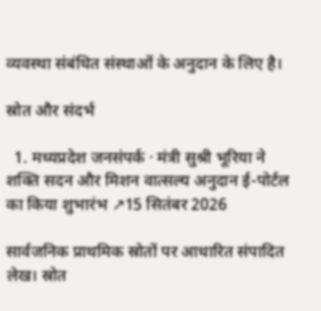व्यवस्था संबंधित संस्थाओं के अनुदान के लिए है।

स्रोत और संदर्भ

  1. मध्यप्रदेश जनसंपर्क · मंत्री सुश्री भूरिया ने शक्ति सदन और मिशन वात्सल्य अनुदान ई-पोर्टल का किया शुभारंभ ↗15 सितंबर 2026

सार्वजनिक प्राथमिक स्रोतों पर आधारित संपादित लेख। स्रोत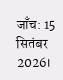जाँच: 15 सितंबर 2026।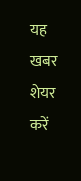यह खबर शेयर करें